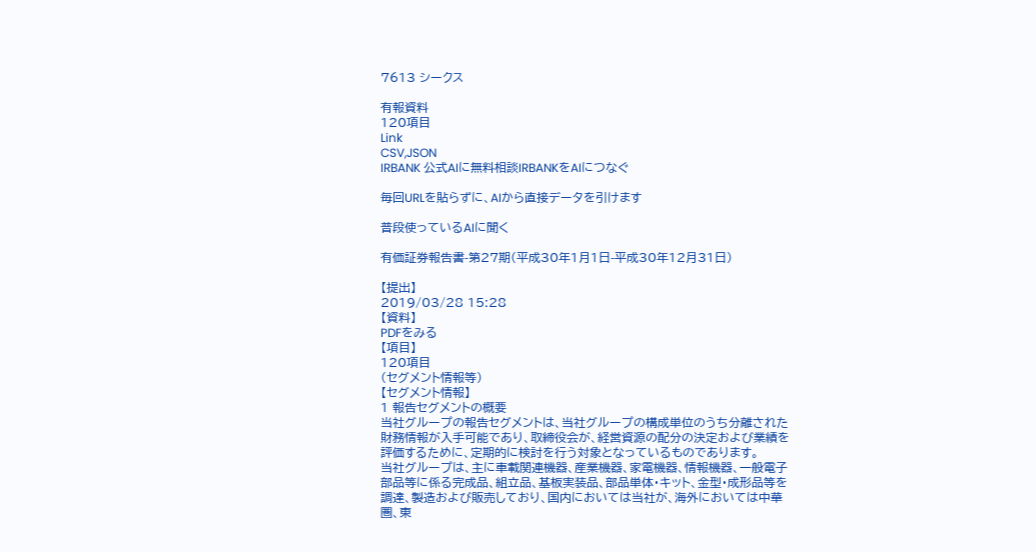7613 シークス

有報資料
120項目
Link
CSV,JSON
IRBANK 公式AIに無料相談IRBANKをAIにつなぐ

毎回URLを貼らずに、AIから直接データを引けます

普段使っているAIに聞く

有価証券報告書-第27期(平成30年1月1日-平成30年12月31日)

【提出】
2019/03/28 15:28
【資料】
PDFをみる
【項目】
120項目
(セグメント情報等)
【セグメント情報】
1 報告セグメントの概要
当社グループの報告セグメントは、当社グループの構成単位のうち分離された財務情報が入手可能であり、取締役会が、経営資源の配分の決定および業績を評価するために、定期的に検討を行う対象となっているものであります。
当社グループは、主に車載関連機器、産業機器、家電機器、情報機器、一般電子部品等に係る完成品、組立品、基板実装品、部品単体・キット、金型・成形品等を調達、製造および販売しており、国内においては当社が、海外においては中華圏、東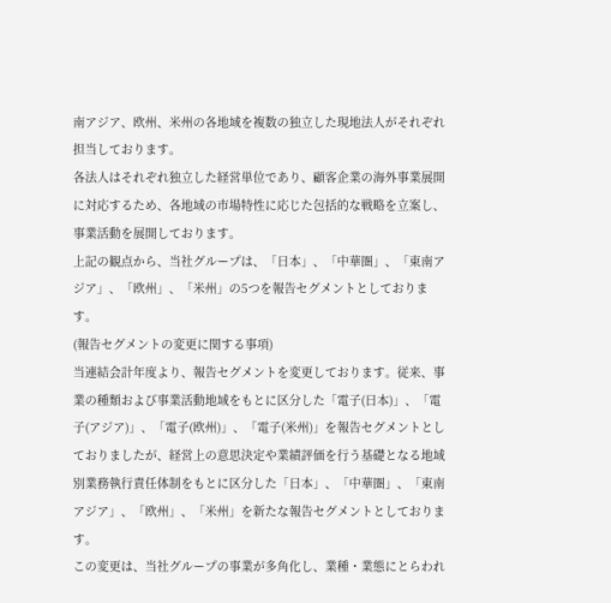南アジア、欧州、米州の各地域を複数の独立した現地法人がそれぞれ担当しております。
各法人はそれぞれ独立した経営単位であり、顧客企業の海外事業展開に対応するため、各地域の市場特性に応じた包括的な戦略を立案し、事業活動を展開しております。
上記の観点から、当社グループは、「日本」、「中華圏」、「東南アジア」、「欧州」、「米州」の5つを報告セグメントとしております。
(報告セグメントの変更に関する事項)
当連結会計年度より、報告セグメントを変更しております。従来、事業の種類および事業活動地域をもとに区分した「電子(日本)」、「電子(アジア)」、「電子(欧州)」、「電子(米州)」を報告セグメントとしておりましたが、経営上の意思決定や業績評価を行う基礎となる地域別業務執行責任体制をもとに区分した「日本」、「中華圏」、「東南アジア」、「欧州」、「米州」を新たな報告セグメントとしております。
この変更は、当社グループの事業が多角化し、業種・業態にとらわれ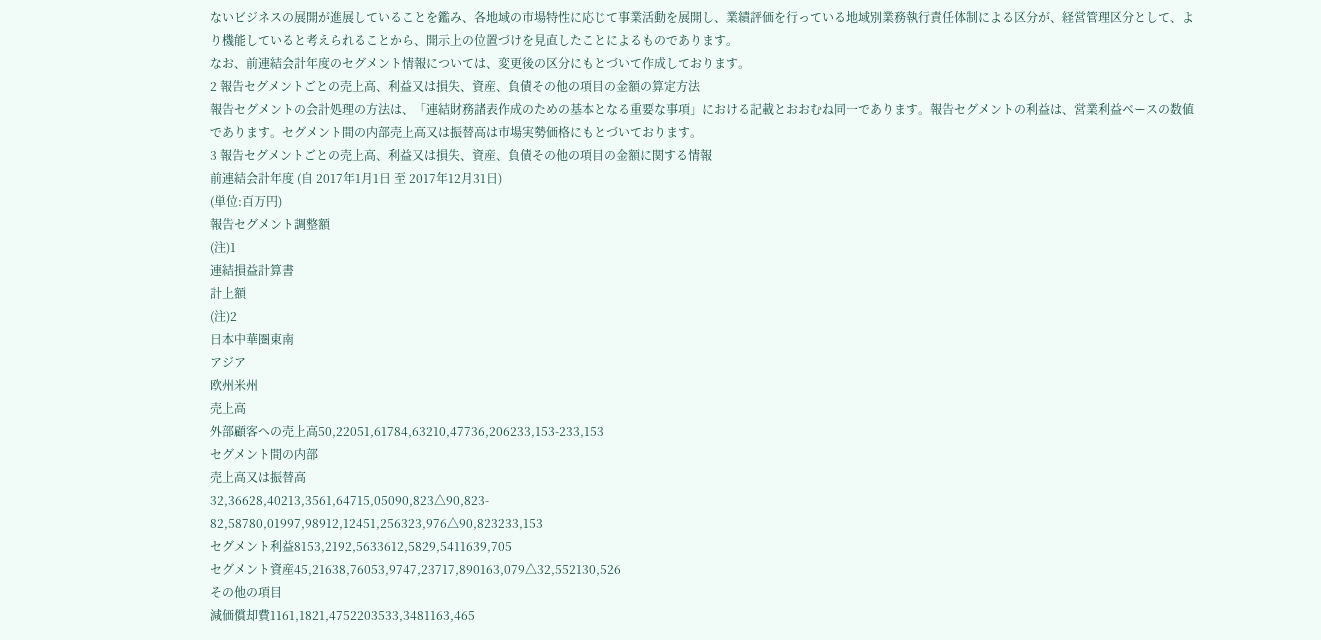ないビジネスの展開が進展していることを鑑み、各地域の市場特性に応じて事業活動を展開し、業績評価を行っている地域別業務執行責任体制による区分が、経営管理区分として、より機能していると考えられることから、開示上の位置づけを見直したことによるものであります。
なお、前連結会計年度のセグメント情報については、変更後の区分にもとづいて作成しております。
2 報告セグメントごとの売上高、利益又は損失、資産、負債その他の項目の金額の算定方法
報告セグメントの会計処理の方法は、「連結財務諸表作成のための基本となる重要な事項」における記載とおおむね同一であります。報告セグメントの利益は、営業利益ベースの数値であります。セグメント間の内部売上高又は振替高は市場実勢価格にもとづいております。
3 報告セグメントごとの売上高、利益又は損失、資産、負債その他の項目の金額に関する情報
前連結会計年度 (自 2017年1月1日 至 2017年12月31日)
(単位:百万円)
報告セグメント調整額
(注)1
連結損益計算書
計上額
(注)2
日本中華圏東南
アジア
欧州米州
売上高
外部顧客への売上高50,22051,61784,63210,47736,206233,153-233,153
セグメント間の内部
売上高又は振替高
32,36628,40213,3561,64715,05090,823△90,823-
82,58780,01997,98912,12451,256323,976△90,823233,153
セグメント利益8153,2192,5633612,5829,5411639,705
セグメント資産45,21638,76053,9747,23717,890163,079△32,552130,526
その他の項目
減価償却費1161,1821,4752203533,3481163,465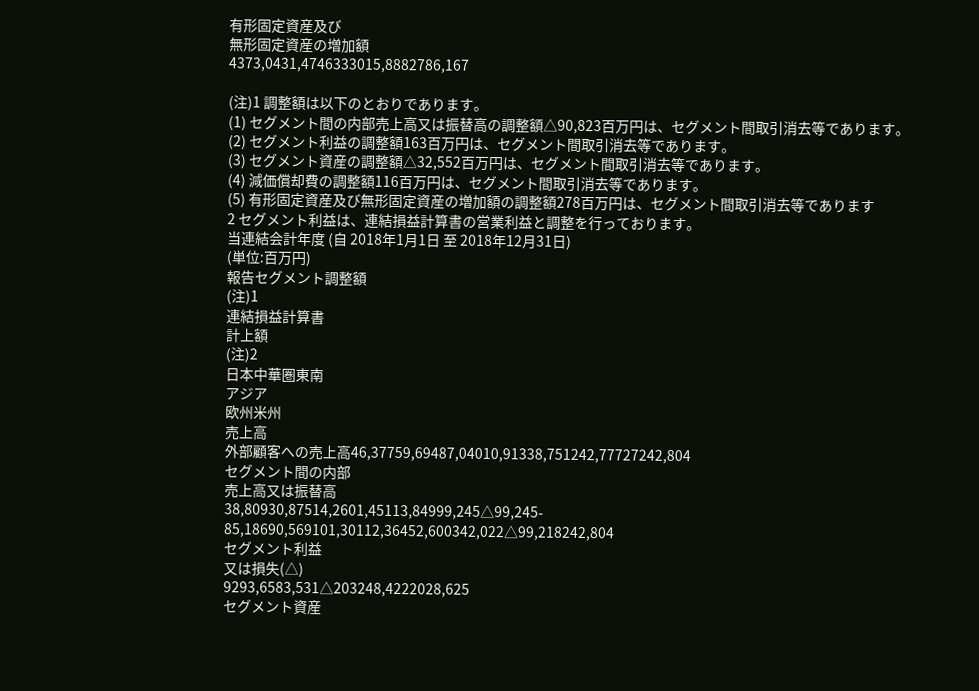有形固定資産及び
無形固定資産の増加額
4373,0431,4746333015,8882786,167

(注)1 調整額は以下のとおりであります。
(1) セグメント間の内部売上高又は振替高の調整額△90,823百万円は、セグメント間取引消去等であります。
(2) セグメント利益の調整額163百万円は、セグメント間取引消去等であります。
(3) セグメント資産の調整額△32,552百万円は、セグメント間取引消去等であります。
(4) 減価償却費の調整額116百万円は、セグメント間取引消去等であります。
(5) 有形固定資産及び無形固定資産の増加額の調整額278百万円は、セグメント間取引消去等であります
2 セグメント利益は、連結損益計算書の営業利益と調整を行っております。
当連結会計年度 (自 2018年1月1日 至 2018年12月31日)
(単位:百万円)
報告セグメント調整額
(注)1
連結損益計算書
計上額
(注)2
日本中華圏東南
アジア
欧州米州
売上高
外部顧客への売上高46,37759,69487,04010,91338,751242,77727242,804
セグメント間の内部
売上高又は振替高
38,80930,87514,2601,45113,84999,245△99,245-
85,18690,569101,30112,36452,600342,022△99,218242,804
セグメント利益
又は損失(△)
9293,6583,531△203248,4222028,625
セグメント資産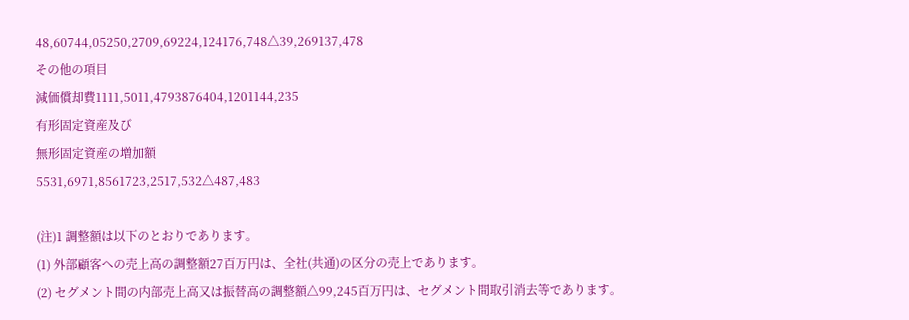48,60744,05250,2709,69224,124176,748△39,269137,478
その他の項目
減価償却費1111,5011,4793876404,1201144,235
有形固定資産及び
無形固定資産の増加額
5531,6971,8561723,2517,532△487,483

(注)1 調整額は以下のとおりであります。
(1) 外部顧客への売上高の調整額27百万円は、全社(共通)の区分の売上であります。
(2) セグメント間の内部売上高又は振替高の調整額△99,245百万円は、セグメント間取引消去等であります。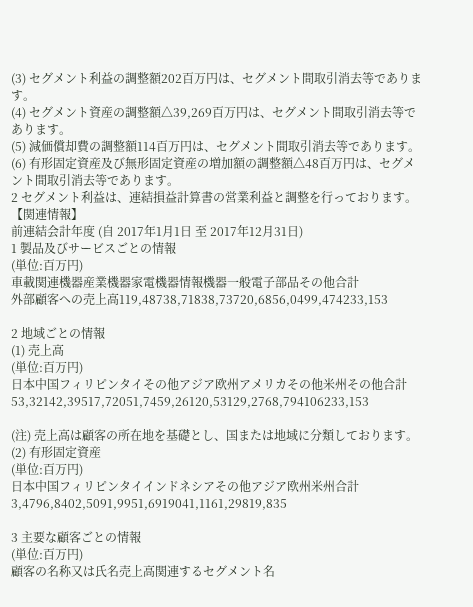(3) セグメント利益の調整額202百万円は、セグメント間取引消去等であります。
(4) セグメント資産の調整額△39,269百万円は、セグメント間取引消去等であります。
(5) 減価償却費の調整額114百万円は、セグメント間取引消去等であります。
(6) 有形固定資産及び無形固定資産の増加額の調整額△48百万円は、セグメント間取引消去等であります。
2 セグメント利益は、連結損益計算書の営業利益と調整を行っております。
【関連情報】
前連結会計年度 (自 2017年1月1日 至 2017年12月31日)
1 製品及びサービスごとの情報
(単位:百万円)
車載関連機器産業機器家電機器情報機器一般電子部品その他合計
外部顧客への売上高119,48738,71838,73720,6856,0499,474233,153

2 地域ごとの情報
(1) 売上高
(単位:百万円)
日本中国フィリピンタイその他アジア欧州アメリカその他米州その他合計
53,32142,39517,72051,7459,26120,53129,2768,794106233,153

(注) 売上高は顧客の所在地を基礎とし、国または地域に分類しております。
(2) 有形固定資産
(単位:百万円)
日本中国フィリピンタイインドネシアその他アジア欧州米州合計
3,4796,8402,5091,9951,6919041,1161,29819,835

3 主要な顧客ごとの情報
(単位:百万円)
顧客の名称又は氏名売上高関連するセグメント名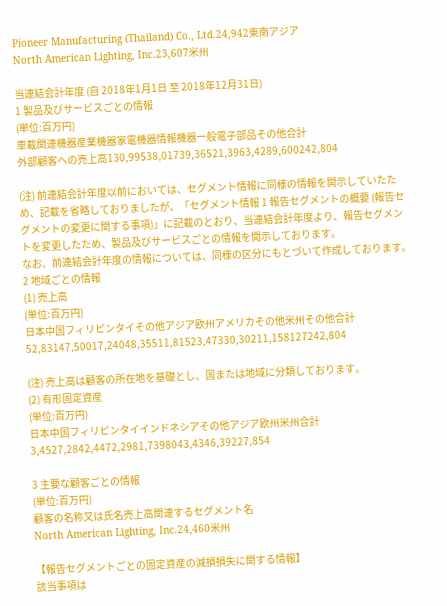Pioneer Manufacturing (Thailand) Co., Ltd.24,942東南アジア
North American Lighting, Inc.23,607米州

当連結会計年度 (自 2018年1月1日 至 2018年12月31日)
1 製品及びサービスごとの情報
(単位:百万円)
車載関連機器産業機器家電機器情報機器一般電子部品その他合計
外部顧客への売上高130,99538,01739,36521,3963,4289,600242,804

(注) 前連結会計年度以前においては、セグメント情報に同様の情報を開示していたため、記載を省略しておりましたが、「セグメント情報 1 報告セグメントの概要 (報告セグメントの変更に関する事項)」に記載のとおり、当連結会計年度より、報告セグメントを変更したため、製品及びサービスごとの情報を開示しております。
なお、前連結会計年度の情報については、同様の区分にもとづいて作成しております。
2 地域ごとの情報
(1) 売上高
(単位:百万円)
日本中国フィリピンタイその他アジア欧州アメリカその他米州その他合計
52,83147,50017,24048,35511,81523,47330,30211,158127242,804

(注) 売上高は顧客の所在地を基礎とし、国または地域に分類しております。
(2) 有形固定資産
(単位:百万円)
日本中国フィリピンタイインドネシアその他アジア欧州米州合計
3,4527,2842,4472,2981,7398043,4346,39227,854

3 主要な顧客ごとの情報
(単位:百万円)
顧客の名称又は氏名売上高関連するセグメント名
North American Lighting, Inc.24,460米州

【報告セグメントごとの固定資産の減損損失に関する情報】
該当事項は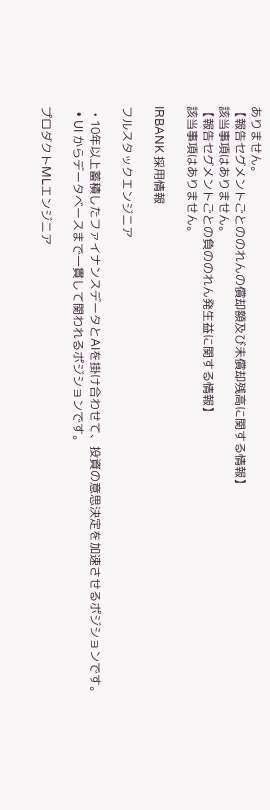ありません。
【報告セグメントごとののれんの償却額及び未償却残高に関する情報】
該当事項はありません。
【報告セグメントごとの負ののれん発生益に関する情報】
該当事項はありません。

IRBANK 採用情報

フルスタックエンジニア

  • 10年以上蓄積したファイナンスデータとAIを掛け合わせて、投資の意思決定を加速させるポジションです。
  • UI からデータベースまで一貫して関われるポジションです。

プロダクトMLエンジニア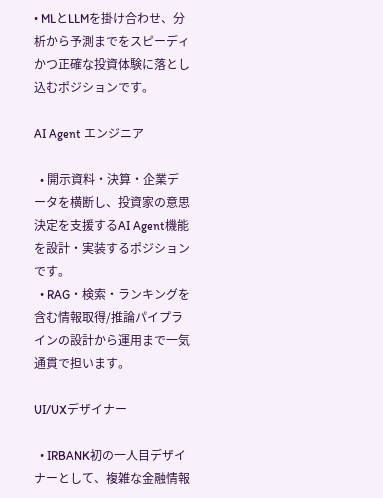• MLとLLMを掛け合わせ、分析から予測までをスピーディかつ正確な投資体験に落とし込むポジションです。

AI Agent エンジニア

  • 開示資料・決算・企業データを横断し、投資家の意思決定を支援するAI Agent機能を設計・実装するポジションです。
  • RAG・検索・ランキングを含む情報取得/推論パイプラインの設計から運用まで一気通貫で担います。

UI/UXデザイナー

  • IRBANK初の一人目デザイナーとして、複雑な金融情報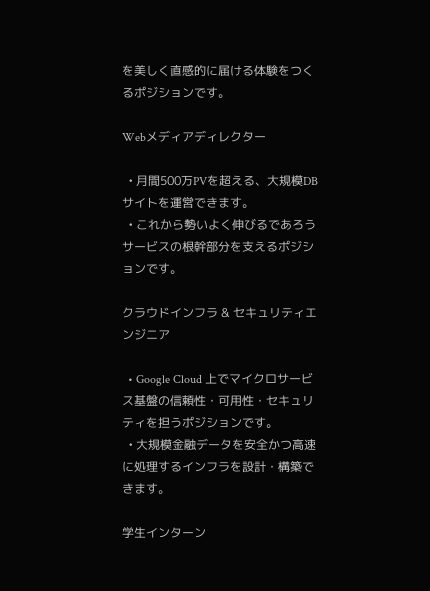を美しく直感的に届ける体験をつくるポジションです。

Webメディアディレクター

  • 月間500万PVを超える、大規模DBサイトを運営できます。
  • これから勢いよく伸びるであろうサービスの根幹部分を支えるポジションです。

クラウドインフラ & セキュリティエンジニア

  • Google Cloud 上でマイクロサービス基盤の信頼性・可用性・セキュリティを担うポジションです。
  • 大規模金融データを安全かつ高速に処理するインフラを設計・構築できます。

学生インターン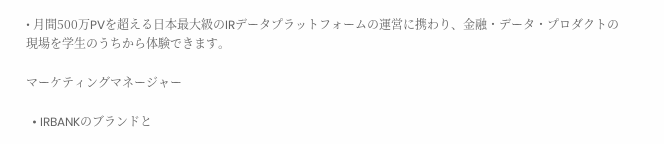• 月間500万PVを超える日本最大級のIRデータプラットフォームの運営に携わり、金融・データ・プロダクトの現場を学生のうちから体験できます。

マーケティングマネージャー

  • IRBANKのブランドと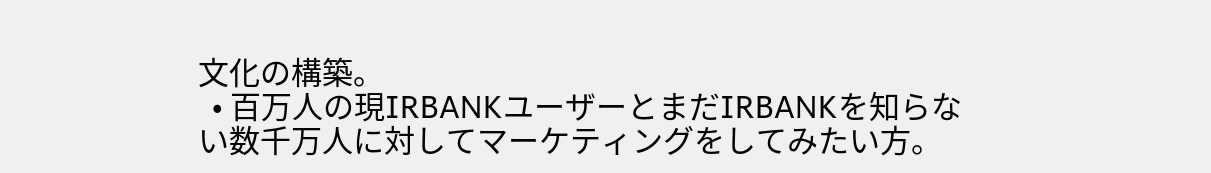文化の構築。
  • 百万人の現IRBANKユーザーとまだIRBANKを知らない数千万人に対してマーケティングをしてみたい方。